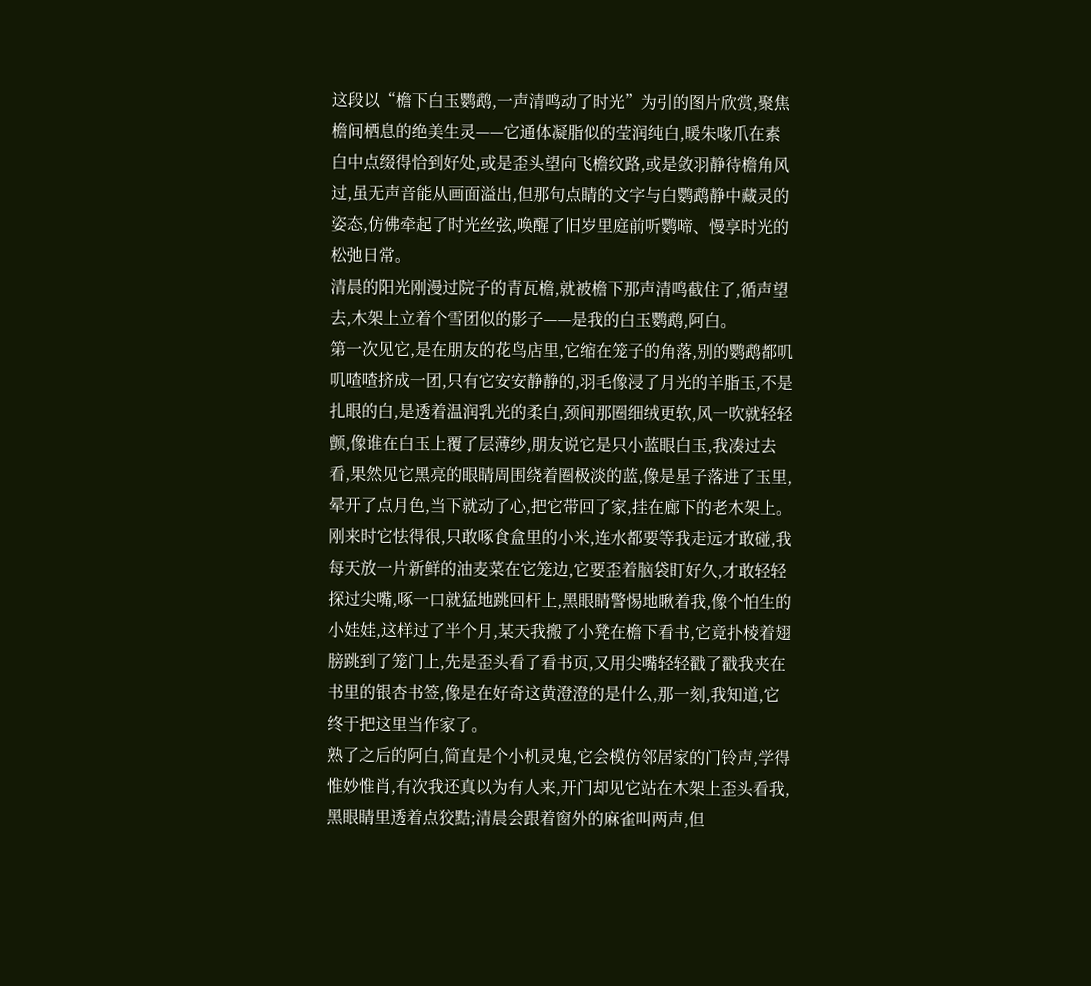这段以“檐下白玉鹦鹉,一声清鸣动了时光”为引的图片欣赏,聚焦檐间栖息的绝美生灵——它通体凝脂似的莹润纯白,暖朱喙爪在素白中点缀得恰到好处,或是歪头望向飞檐纹路,或是敛羽静待檐角风过,虽无声音能从画面溢出,但那句点睛的文字与白鹦鹉静中藏灵的姿态,仿佛牵起了时光丝弦,唤醒了旧岁里庭前听鹦啼、慢享时光的松弛日常。
清晨的阳光刚漫过院子的青瓦檐,就被檐下那声清鸣截住了,循声望去,木架上立着个雪团似的影子——是我的白玉鹦鹉,阿白。
第一次见它,是在朋友的花鸟店里,它缩在笼子的角落,别的鹦鹉都叽叽喳喳挤成一团,只有它安安静静的,羽毛像浸了月光的羊脂玉,不是扎眼的白,是透着温润乳光的柔白,颈间那圈细绒更软,风一吹就轻轻颤,像谁在白玉上覆了层薄纱,朋友说它是只小蓝眼白玉,我凑过去看,果然见它黑亮的眼睛周围绕着圈极淡的蓝,像是星子落进了玉里,晕开了点月色,当下就动了心,把它带回了家,挂在廊下的老木架上。
刚来时它怯得很,只敢啄食盒里的小米,连水都要等我走远才敢碰,我每天放一片新鲜的油麦菜在它笼边,它要歪着脑袋盯好久,才敢轻轻探过尖嘴,啄一口就猛地跳回杆上,黑眼睛警惕地瞅着我,像个怕生的小娃娃,这样过了半个月,某天我搬了小凳在檐下看书,它竟扑棱着翅膀跳到了笼门上,先是歪头看了看书页,又用尖嘴轻轻戳了戳我夹在书里的银杏书签,像是在好奇这黄澄澄的是什么,那一刻,我知道,它终于把这里当作家了。
熟了之后的阿白,简直是个小机灵鬼,它会模仿邻居家的门铃声,学得惟妙惟肖,有次我还真以为有人来,开门却见它站在木架上歪头看我,黑眼睛里透着点狡黠;清晨会跟着窗外的麻雀叫两声,但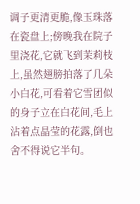调子更清更脆,像玉珠落在瓷盘上;傍晚我在院子里浇花,它就飞到茉莉枝上,虽然翅膀拍落了几朵小白花,可看着它雪团似的身子立在白花间,毛上沾着点晶莹的花露,倒也舍不得说它半句。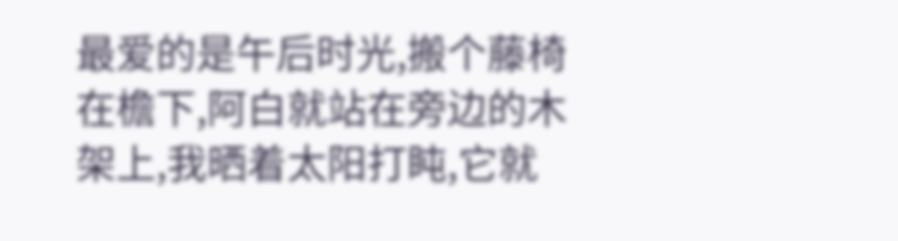最爱的是午后时光,搬个藤椅在檐下,阿白就站在旁边的木架上,我晒着太阳打盹,它就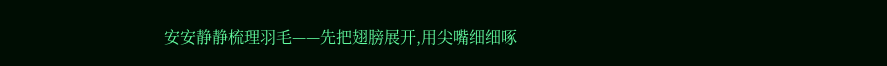安安静静梳理羽毛——先把翅膀展开,用尖嘴细细啄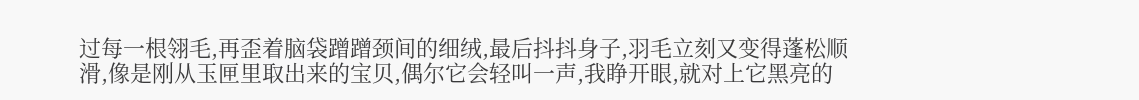过每一根翎毛,再歪着脑袋蹭蹭颈间的细绒,最后抖抖身子,羽毛立刻又变得蓬松顺滑,像是刚从玉匣里取出来的宝贝,偶尔它会轻叫一声,我睁开眼,就对上它黑亮的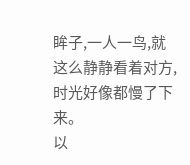眸子,一人一鸟,就这么静静看着对方,时光好像都慢了下来。
以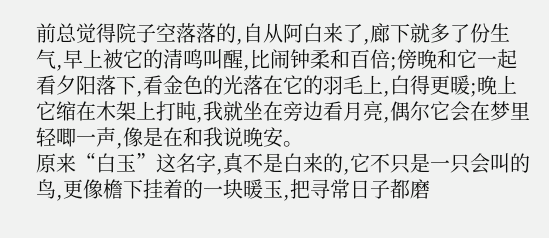前总觉得院子空落落的,自从阿白来了,廊下就多了份生气,早上被它的清鸣叫醒,比闹钟柔和百倍;傍晚和它一起看夕阳落下,看金色的光落在它的羽毛上,白得更暖;晚上它缩在木架上打盹,我就坐在旁边看月亮,偶尔它会在梦里轻唧一声,像是在和我说晚安。
原来“白玉”这名字,真不是白来的,它不只是一只会叫的鸟,更像檐下挂着的一块暖玉,把寻常日子都磨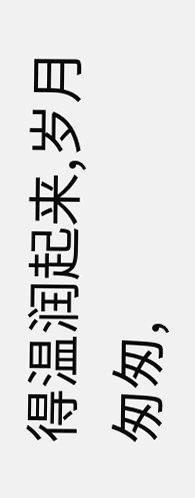得温润起来,岁月匆匆,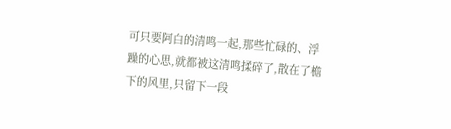可只要阿白的清鸣一起,那些忙碌的、浮躁的心思,就都被这清鸣揉碎了,散在了檐下的风里,只留下一段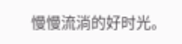慢慢流淌的好时光。